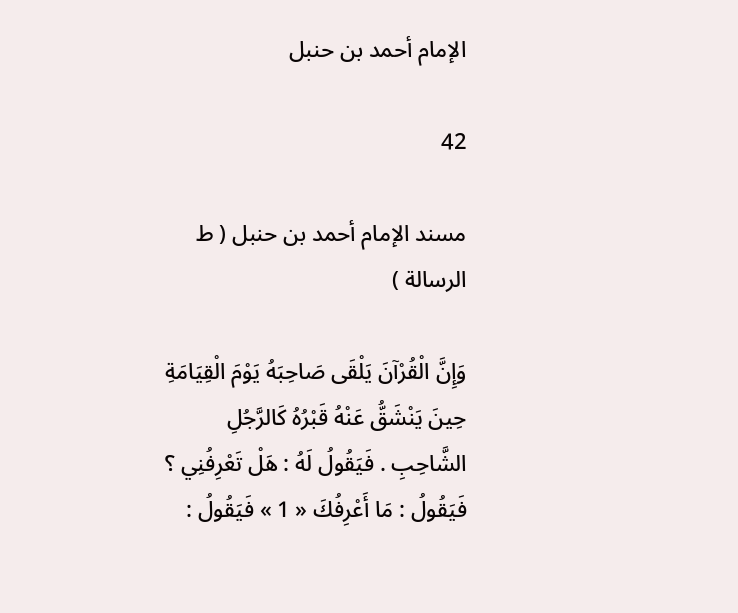الإمام أحمد بن حنبل

42

مسند الإمام أحمد بن حنبل ( ط الرسالة )

وَإِنَّ الْقُرْآنَ يَلْقَى صَاحِبَهُ يَوْمَ الْقِيَامَةِ حِينَ يَنْشَقُّ عَنْهُ قَبْرُهُ كَالرَّجُلِ الشَّاحِبِ . فَيَقُولُ لَهُ : هَلْ تَعْرِفُنِي ؟ فَيَقُولُ : مَا أَعْرِفُكَ « 1 » فَيَقُولُ :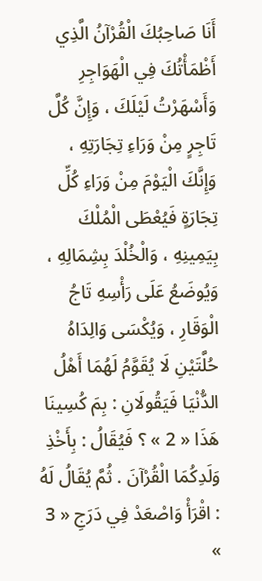أَنَا صَاحِبُكَ الْقُرْآنُ الَّذِي أَظْمَأْتُكَ فِي الْهَوَاجِرِ وَأَسْهَرْتُ لَيْلَكَ ، وَإِنَّ كُلَّ تَاجِرٍ مِنْ وَرَاءِ تِجَارَتِهِ ، وَإِنَّكَ الْيَوْمَ مِنْ وَرَاءِ كُلِّ تِجَارَةٍ فَيُعْطَى الْمُلْكَ بِيَمِينِهِ ، وَالْخُلْدَ بِشِمَالِهِ ، وَيُوضَعُ عَلَى رَأْسِهِ تَاجُ الْوَقَارِ ، وَيُكْسَى وَالِدَاهُ حُلَّتَيْنِ لَا يُقَوَّمُ لَهُمَا أَهْلُ الدُّنْيَا فَيَقُولَانِ : بِمَ كُسِينَا هَذَا « 2 » ؟ فَيُقَالُ : بِأَخْذِ وَلَدِكُمَا الْقُرْآنَ . ثُمَّ يُقَالُ لَهُ : اقْرَأْ وَاصْعَدْ فِي دَرَجِ « 3 »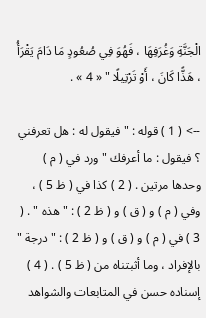الْجَنَّةِ وَغُرَفِهَا ، فَهُوَ فِي صُعُودٍ مَا دَامَ يَقْرَأُ ، هَذًّا كَانَ ، أَوْ تَرْتِيلًا " « 4 » .

--> ( 1 ) قوله : " فيقول له : هل تعرفني ؟ فيقول : ما أعرفك " ورد في ( م ) وحدها مرتين . ( 2 ) كذا في ( ظ 5 ) ، وفي ( م ) و ( ق ) و ( ظ 2 ) : " هذه " . ( 3 ) في ( م ) و ( ق ) و ( ظ 2 ) : " درجة " بالإفراد ، وما أثبتناه من ( ظ 5 ) . ( 4 ) إسناده حسن في المتابعات والشواهد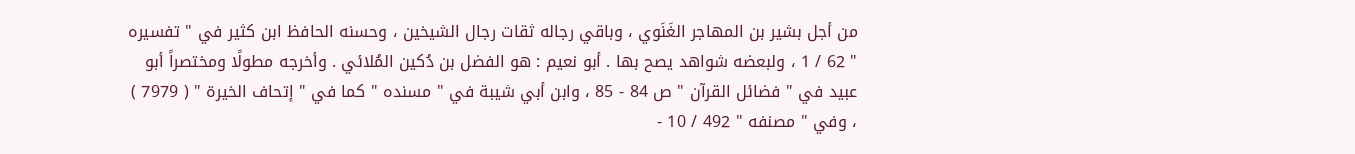من أجل بشير بن المهاجر الغَنَوي ، وباقي رجاله ثقات رجال الشيخين ، وحسنه الحافظ ابن كثير في " تفسيره " 62 / 1 ، ولبعضه شواهد يصح بها . أبو نعيم : هو الفضل بن دُكين المُلائي . وأخرجه مطولًا ومختصراً أبو عبيد في " فضائل القرآن " ص 84 - 85 ، وابن أبي شيبة في " مسنده " كما في " إتحاف الخيرة " ( 7979 ) ، وفي " مصنفه " 492 / 10 -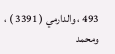493 ، والدارمي ( 3391 ) ، ومحمد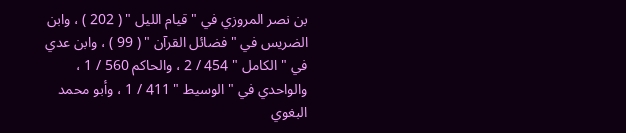بن نصر المروزي في " قيام الليل " ( 202 ) ، وابن الضريس في " فضائل القرآن " ( 99 ) ، وابن عدي في " الكامل " 454 / 2 ، والحاكم 560 / 1 ، والواحدي في " الوسيط " 411 / 1 ، وأبو محمد البغوي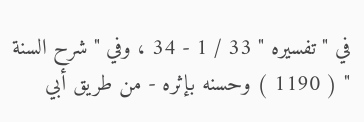في " تفسيره " 33 / 1 - 34 ، وفي " شرح السنة " ( 1190 ) وحسنه بإثره - من طريق أبي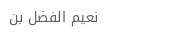نعيم الفضل بن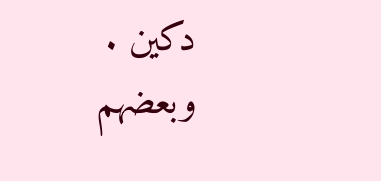دكين . وبعضهم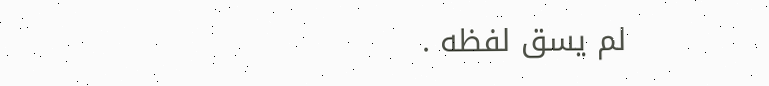لم يسق لفظه .